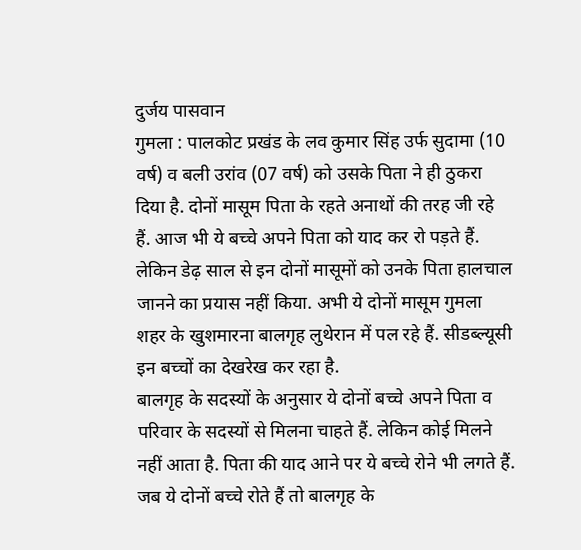दुर्जय पासवान
गुमला : पालकोट प्रखंड के लव कुमार सिंह उर्फ सुदामा (10 वर्ष) व बली उरांव (07 वर्ष) को उसके पिता ने ही ठुकरा दिया है. दोनों मासूम पिता के रहते अनाथों की तरह जी रहे हैं. आज भी ये बच्चे अपने पिता को याद कर रो पड़ते हैं. लेकिन डेढ़ साल से इन दोनों मासूमों को उनके पिता हालचाल जानने का प्रयास नहीं किया. अभी ये दोनों मासूम गुमला शहर के खुशमारना बालगृह लुथेरान में पल रहे हैं. सीडब्ल्यूसी इन बच्चों का देखरेख कर रहा है.
बालगृह के सदस्यों के अनुसार ये दोनों बच्चे अपने पिता व परिवार के सदस्यों से मिलना चाहते हैं. लेकिन कोई मिलने नहीं आता है. पिता की याद आने पर ये बच्चे रोने भी लगते हैं. जब ये दोनों बच्चे रोते हैं तो बालगृह के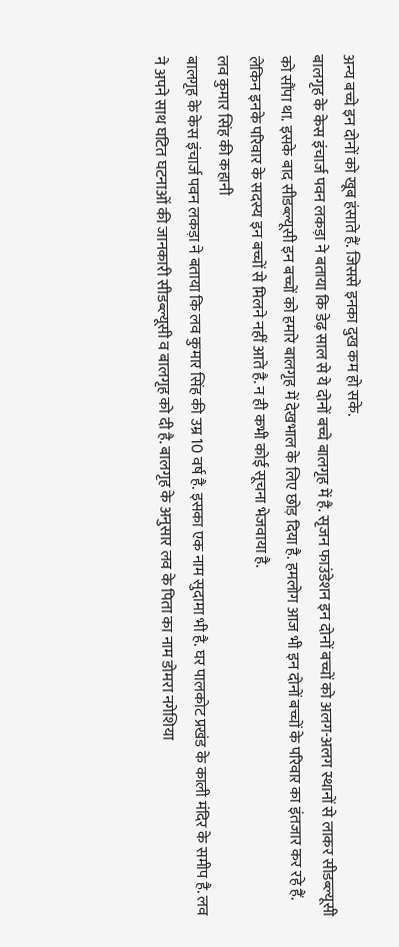अन्य बच्चे इन दोनों को खूब हंसाते हैं. जिससे इनका दुख कम हो सके.
बालगृह के केस इंचार्ज पवन लकड़ा ने बताया कि डेढ़ साल से ये दोनों बच्चे बालगृह में है. सृजन फाउंडेशन इन दोनों बच्चों को अलग-अलग स्थानों से लाकर सीडब्ल्यूसी को सौंपा था. इसके बाद सीडब्ल्यूसी इन बच्चों को हमारे बालगृह में देखभाल के लिए छोड़ दिया है. हमलोग आज भी इन दोनों बच्चों के परिवार का इंतजार कर रहे हैं. लेकिन इनके परिवार के सदस्य इन बच्चों से मिलने नहीं आते है. न ही कभी कोई सूचना भेजवाया है.
लव कुमार सिंह की कहानी
बालगृह के केस इंचार्ज पवन लकड़ा ने बताया कि लव कुमार सिंह की उम्र 10 वर्ष है. इसका एक नाम सुदामा भी है. घर पालकोट प्रखंड के काली मंदिर के समीप है. लव ने अपने साथ घटित घटनाओं की जानकारी सीडब्ल्यूसी व बालगृह को दी है. बालगृह के अनुसार लव के पिता का नाम डोमरा नगेशिया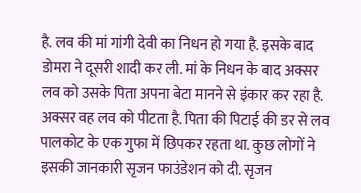है. लव की मां गांगी देवी का निधन हो गया है. इसके बाद डोमरा ने दूसरी शादी कर ली. मां के निधन के बाद अक्सर लव को उसके पिता अपना बेटा मानने से इंकार कर रहा है.
अक्सर वह लव को पीटता है. पिता की पिटाई की डर से लव पालकोट के एक गुफा में छिपकर रहता था. कुछ लोगों ने इसकी जानकारी सृजन फाउंडेशन को दी. सृजन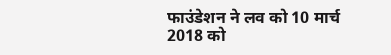फाउंडेशन ने लव को 10 मार्च 2018 को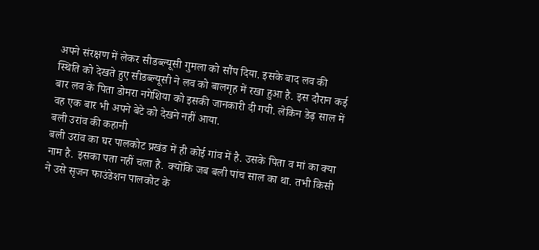अपने संरक्षण में लेकर सीडब्ल्यूसी गुमला को सौंप दिया. इसके बाद लव की स्थिति को देखते हुए सीडब्ल्यूसी ने लव को बालगृह में रखा हुआ है. इस दौरान कई बार लव के पिता डोमरा नगेशिया को इसकी जानकारी दी गयी. लेकिन डेढ़ साल में वह एक बार भी अपने बेटे को देखने नहीं आया.
बली उरांव की कहानी
बली उरांव का घर पालकोट प्रखंड में ही कोई गांव में है. उसके पिता व मां का क्या नाम है. इसका पता नहीं चला है. क्योंकि जब बली पांच साल का था. तभी किसी ने उसे सृजन फाउंडेशन पालकोट के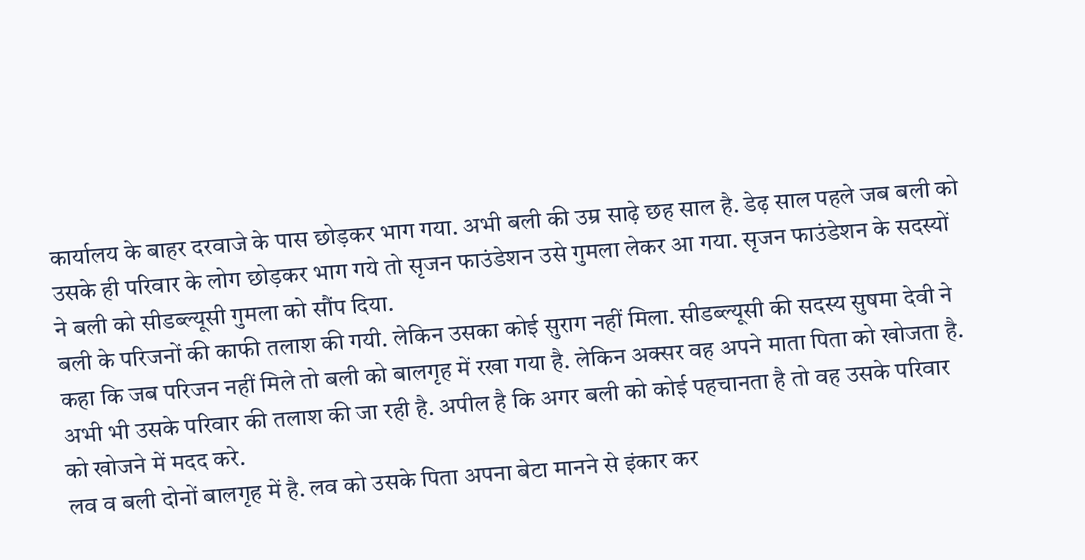कार्यालय के बाहर दरवाजे के पास छोड़कर भाग गया. अभी बली की उम्र साढ़े छह साल है. डेढ़ साल पहले जब बली को उसके ही परिवार के लोग छोड़कर भाग गये तो सृजन फाउंडेशन उसे गुमला लेकर आ गया. सृजन फाउंडेशन के सदस्यों ने बली को सीडब्ल्यूसी गुमला को सौंप दिया.
बली के परिजनों की काफी तलाश की गयी. लेकिन उसका कोई सुराग नहीं मिला. सीडब्ल्यूसी की सदस्य सुषमा देवी ने कहा कि जब परिजन नहीं मिले तो बली को बालगृह में रखा गया है. लेकिन अक्सर वह अपने माता पिता को खोजता है. अभी भी उसके परिवार की तलाश की जा रही है. अपील है कि अगर बली को कोई पहचानता है तो वह उसके परिवार को खोजने में मदद करे.
लव व बली दोनों बालगृह में है. लव को उसके पिता अपना बेटा मानने से इंकार कर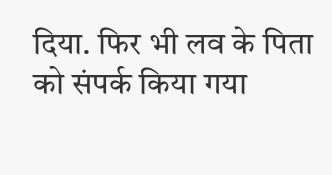दिया. फिर भी लव के पिता को संपर्क किया गया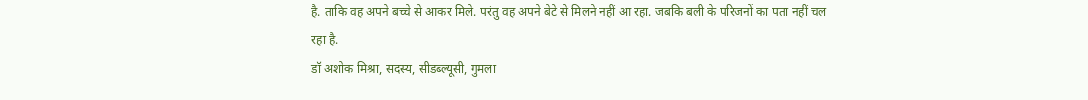है. ताकि वह अपने बच्चे से आकर मिले. परंतु वह अपने बेटे से मिलने नहीं आ रहा. जबकि बली के परिजनों का पता नहीं चल रहा है.
डॉ अशोक मिश्रा, सदस्य, सीडब्ल्यूसी, गुमला